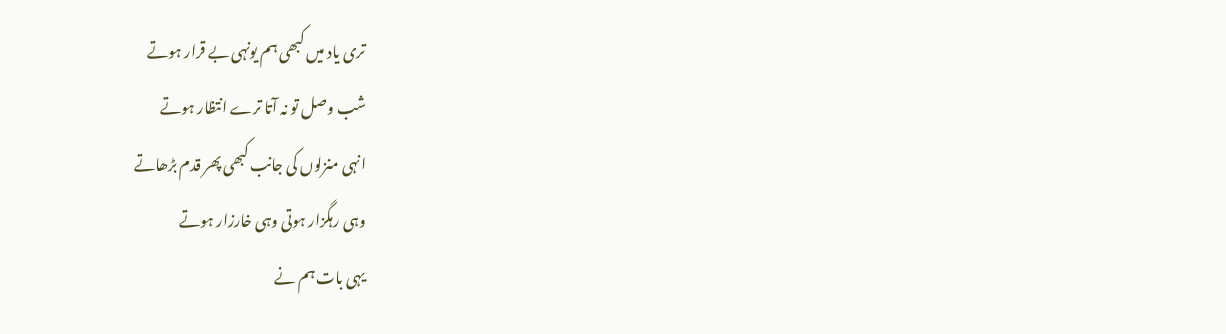تری یاد میں کبھی ہم یونہی بے قرار ہوتے
شب وصل تو نہ آتا ترے انتظار ہوتے
انہی منزلوں کی جانب کبھی پھر قدم بڑھاتے
وہی رہگزار ہوتی وہی خارزار ہوتے
یہی بات ہم نے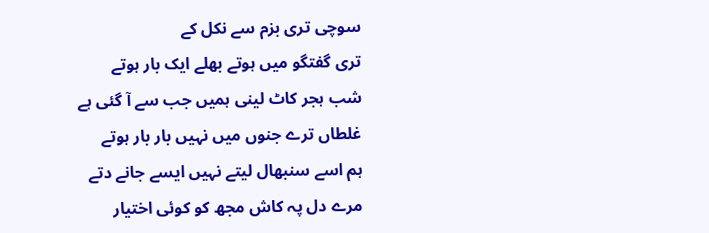سوچی تری بزم سے نکل کے
تری گفتگو میں ہوتے بھلے ایک بار ہوتے
شب ہجر کاٹ لینی ہمیں جب سے آ گئی ہے
غلطاں ترے جنوں میں نہیں بار بار ہوتے
ہم اسے سنبھال لیتے نہیں ایسے جانے دتے
مرے دل پہ کاش مجھ کو کوئی اختیار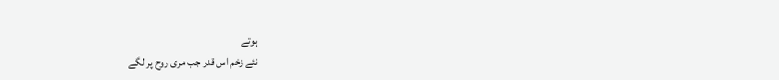ہوتے
نئے زخم اس قدر جب مری روح پر لگے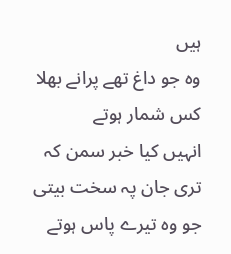ہیں
وہ جو داغ تھے پرانے بھلا کس شمار ہوتے
انہیں کیا خبر سمن کہ تری جان پہ سخت بیتی
جو وہ تیرے پاس ہوتے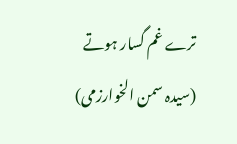ترے غم گسار ہوتے
(سیدہ سمن الخوارزمی)